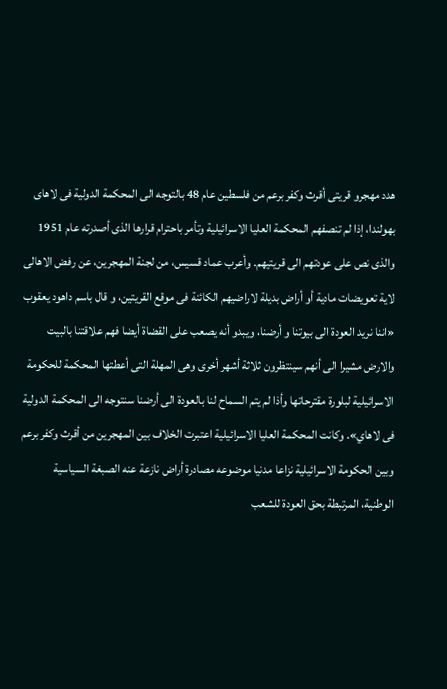هدد مهجرو قريتى أقرث وكفر برعم من فلسطين عام 48 بالتوجه الى المحكمة الدولية فى لاهاى بهولندا، إذا لم تنصفهم المحكمة العليا الاسرائيلية وتأمر باحترام قرارها الذى أصدرته عام 1951 والذى نص على عودتهم الى قريتيهم. وأعرب عماد قسيس، من لجنة المهجرين، عن رفض الاهالى لاية تعويضات مادية أو أراض بديلة لاراضيهم الكائنة فى موقع القريتين، و قال باسم داهود يعقوب «اننا نريد العودة الى بيوتنا و أرضنا، ويبدو أنه يصعب على القضاة أيضا فهم علاقتنا بالبيت والارض مشيرا الى أنهم سينتظرون ثلاثة أشهر أخرى وهى المهلة التى أعطتها المحكمة للحكومة الاسرائيلية لبلورة مقترحاتها وأذا لم يتم السماح لنا بالعودة الى أرضنا سنتوجه الى المحكمة الدولية فى لاهاي». وكانت المحكمة العليا الاسرائيلية اعتبرت الخلاف بين المهجرين من أقرث وكفر برعم وبين الحكومة الاسرائيلية نزاعا مدنيا موضوعه مصادرة أراض نازعة عنه الصبغة السياسية الوطنية، المرتبطة بحق العودة للشعب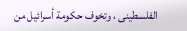الفلسطينى ، وتخوف حكومة أسرائيل من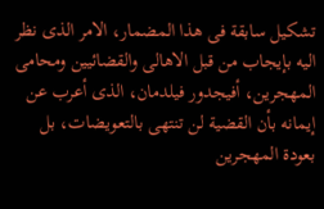تشكيل سابقة فى هذا المضمار، الامر الذى نظر اليه بإيجاب من قبل الاهالى والقضائيين ومحامى المهجرين، أفيجدور فيلدمان، الذى أعرب عن إيمانه بأن القضية لن تنتهى بالتعويضات، بل بعودة المهجرين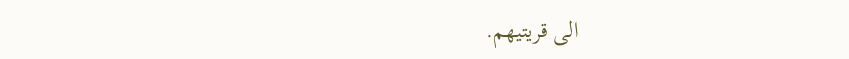الى قريتيهم.